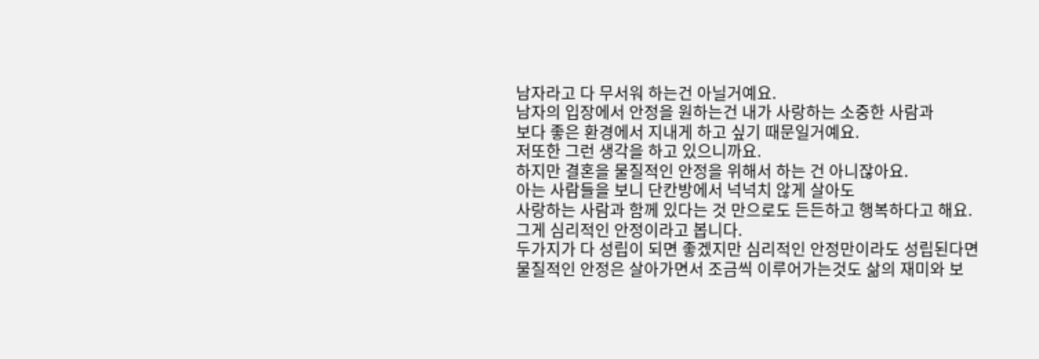남자라고 다 무서워 하는건 아닐거예요.
남자의 입장에서 안정을 원하는건 내가 사랑하는 소중한 사람과
보다 좋은 환경에서 지내게 하고 싶기 때문일거예요.
저또한 그런 생각을 하고 있으니까요.
하지만 결혼을 물질적인 안정을 위해서 하는 건 아니잖아요.
아는 사람들을 보니 단칸방에서 넉넉치 않게 살아도
사랑하는 사람과 함께 있다는 것 만으로도 든든하고 행복하다고 해요.
그게 심리적인 안정이라고 봅니다.
두가지가 다 성립이 되면 좋겠지만 심리적인 안정만이라도 성립된다면
물질적인 안정은 살아가면서 조금씩 이루어가는것도 삶의 재미와 보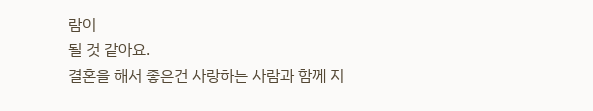람이
될 것 같아요.
결혼을 해서 좋은건 사랑하는 사람과 함께 지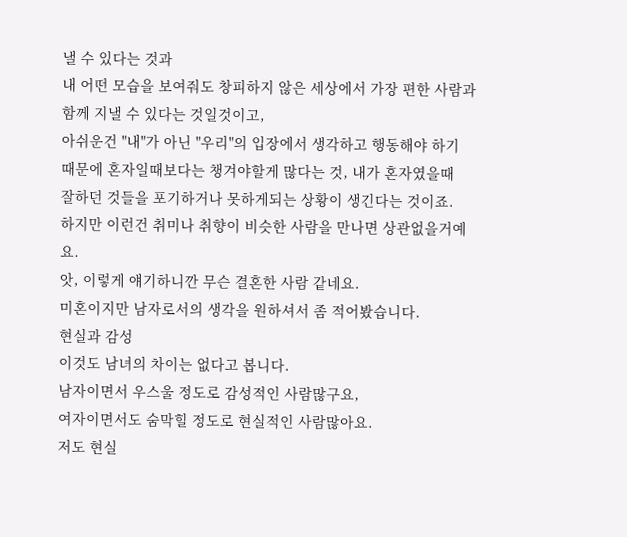낼 수 있다는 것과
내 어떤 모습을 보여줘도 창피하지 않은 세상에서 가장 편한 사람과
함께 지낼 수 있다는 것일것이고,
아쉬운건 "내"가 아닌 "우리"의 입장에서 생각하고 행동해야 하기
때문에 혼자일때보다는 챙겨야할게 많다는 것, 내가 혼자였을때
잘하던 것들을 포기하거나 못하게되는 상황이 생긴다는 것이죠.
하지만 이런건 취미나 취향이 비슷한 사람을 만나면 상관없을거예요.
앗, 이렇게 얘기하니깐 무슨 결혼한 사람 같네요.
미혼이지만 남자로서의 생각을 원하셔서 좀 적어봤습니다.
현실과 감성
이것도 남녀의 차이는 없다고 봅니다.
남자이면서 우스울 정도로 감성적인 사람많구요,
여자이면서도 숨막힐 정도로 현실적인 사람많아요.
저도 현실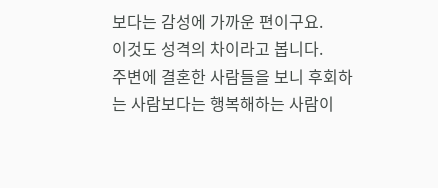보다는 감성에 가까운 편이구요.
이것도 성격의 차이라고 봅니다.
주변에 결혼한 사람들을 보니 후회하는 사람보다는 행복해하는 사람이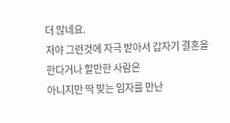더 많네요.
저야 그런것에 자극 받아서 갑자기 결혼을 한다거나 할만한 사람은
아니지만 딱 맞는 임자를 만난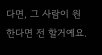다면, 그 사람이 원한다면 전 할거예요.